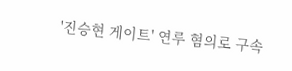'진승현 게이트' 연루 혐의로 구속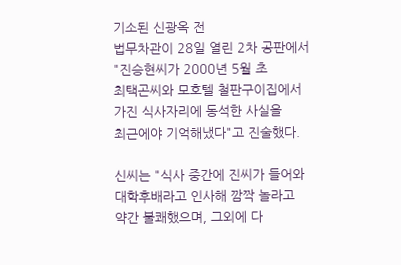기소된 신광옥 전
법무차관이 28일 열린 2차 공판에서 "진승현씨가 2000년 5월 초
최택곤씨와 모호텔 철판구이집에서 가진 식사자리에 동석한 사실을
최근에야 기억해냈다"고 진술했다.

신씨는 "식사 중간에 진씨가 들어와 대학후배라고 인사해 깜짝 놀라고
약간 불쾌했으며, 그외에 다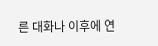른 대화나 이후에 연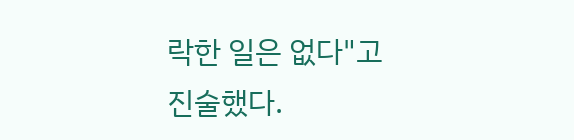락한 일은 없다"고
진술했다.